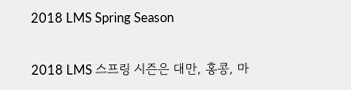2018 LMS Spring Season

2018 LMS 스프링 시즌은 대만, 홍콩, 마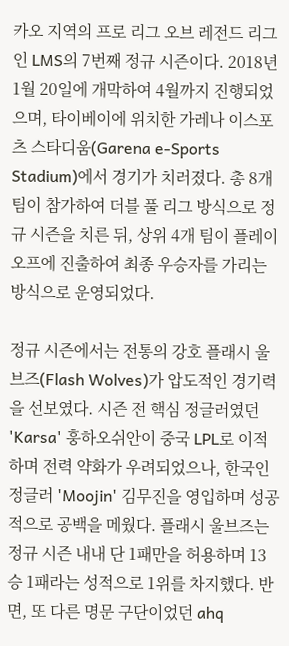카오 지역의 프로 리그 오브 레전드 리그인 LMS의 7번째 정규 시즌이다. 2018년 1월 20일에 개막하여 4월까지 진행되었으며, 타이베이에 위치한 가레나 이스포츠 스타디움(Garena e-Sports Stadium)에서 경기가 치러졌다. 총 8개 팀이 참가하여 더블 풀 리그 방식으로 정규 시즌을 치른 뒤, 상위 4개 팀이 플레이오프에 진출하여 최종 우승자를 가리는 방식으로 운영되었다.

정규 시즌에서는 전통의 강호 플래시 울브즈(Flash Wolves)가 압도적인 경기력을 선보였다. 시즌 전 핵심 정글러였던 'Karsa' 훙하오쉬안이 중국 LPL로 이적하며 전력 약화가 우려되었으나, 한국인 정글러 'Moojin' 김무진을 영입하며 성공적으로 공백을 메웠다. 플래시 울브즈는 정규 시즌 내내 단 1패만을 허용하며 13승 1패라는 성적으로 1위를 차지했다. 반면, 또 다른 명문 구단이었던 ahq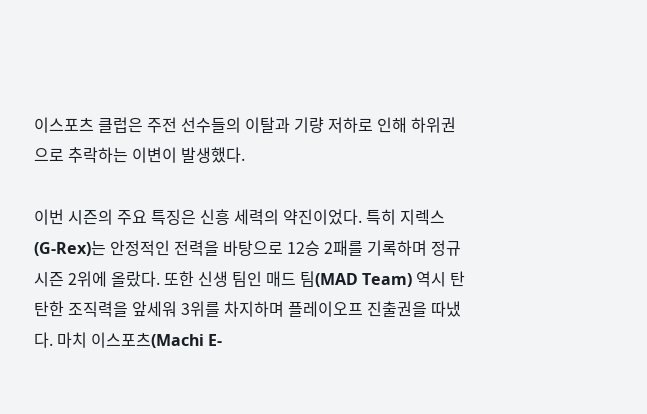이스포츠 클럽은 주전 선수들의 이탈과 기량 저하로 인해 하위권으로 추락하는 이변이 발생했다.

이번 시즌의 주요 특징은 신흥 세력의 약진이었다. 특히 지렉스(G-Rex)는 안정적인 전력을 바탕으로 12승 2패를 기록하며 정규 시즌 2위에 올랐다. 또한 신생 팀인 매드 팀(MAD Team) 역시 탄탄한 조직력을 앞세워 3위를 차지하며 플레이오프 진출권을 따냈다. 마치 이스포츠(Machi E-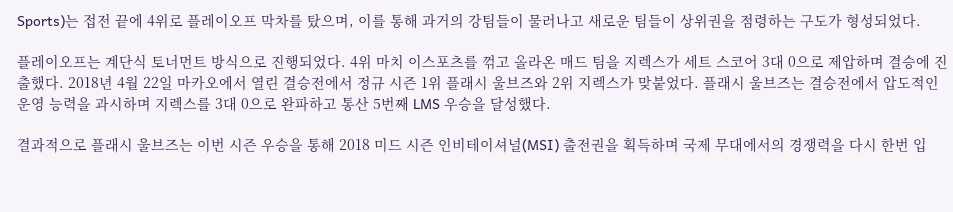Sports)는 접전 끝에 4위로 플레이오프 막차를 탔으며, 이를 통해 과거의 강팀들이 물러나고 새로운 팀들이 상위권을 점령하는 구도가 형성되었다.

플레이오프는 계단식 토너먼트 방식으로 진행되었다. 4위 마치 이스포츠를 꺾고 올라온 매드 팀을 지렉스가 세트 스코어 3대 0으로 제압하며 결승에 진출했다. 2018년 4월 22일 마카오에서 열린 결승전에서 정규 시즌 1위 플래시 울브즈와 2위 지렉스가 맞붙었다. 플래시 울브즈는 결승전에서 압도적인 운영 능력을 과시하며 지렉스를 3대 0으로 완파하고 통산 5번째 LMS 우승을 달성했다.

결과적으로 플래시 울브즈는 이번 시즌 우승을 통해 2018 미드 시즌 인비테이셔널(MSI) 출전권을 획득하며 국제 무대에서의 경쟁력을 다시 한번 입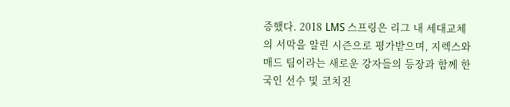증했다. 2018 LMS 스프링은 리그 내 세대교체의 서막을 알린 시즌으로 평가받으며, 지렉스와 매드 팀이라는 새로운 강자들의 등장과 함께 한국인 선수 및 코치진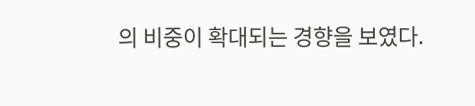의 비중이 확대되는 경향을 보였다.